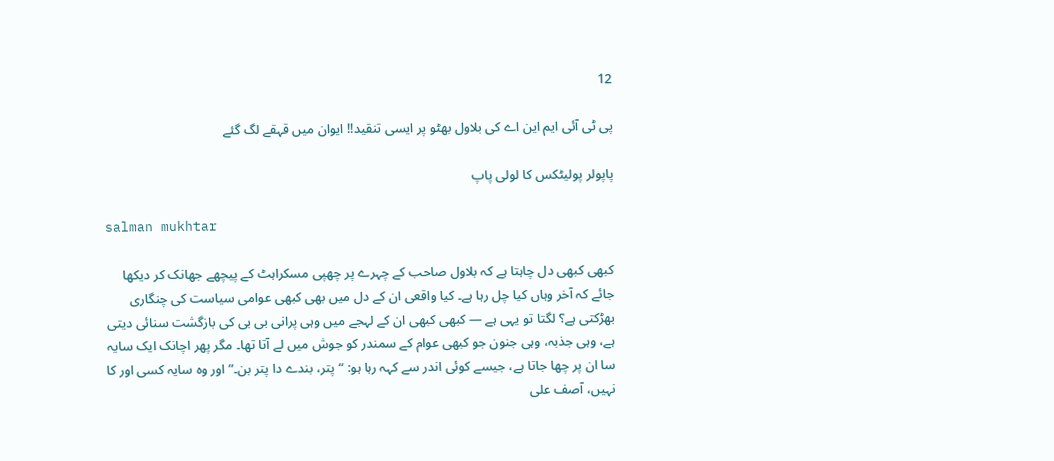12

پی ٹی آئی ایم این اے کی بلاول بھٹو پر ایسی تنقید!! ایوان میں قہقے لگ گئے

پاپولر پولیٹکس کا لولی پاپ

salman mukhtar

کبھی کبھی دل چاہتا ہے کہ بلاول صاحب کے چہرے پر چھپی مسکراہٹ کے پیچھے جھانک کر دیکھا جائے کہ آخر وہاں کیا چل رہا ہے۔ کیا واقعی ان کے دل میں بھی کبھی عوامی سیاست کی چنگاری بھڑکتی ہے؟ لگتا تو یہی ہے — کبھی کبھی ان کے لہجے میں وہی پرانی بی بی کی بازگشت سنائی دیتی ہے، وہی جذبہ، وہی جنون جو کبھی عوام کے سمندر کو جوش میں لے آتا تھا۔ مگر پھر اچانک ایک سایہ سا ان پر چھا جاتا ہے، جیسے کوئی اندر سے کہہ رہا ہو: “پتر، بندے دا پتر بن۔” اور وہ سایہ کسی اور کا نہیں، آصف علی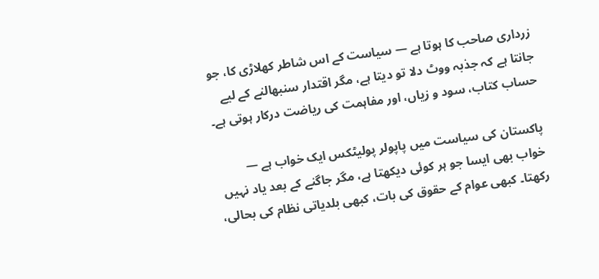زرداری صاحب کا ہوتا ہے — سیاست کے اس شاطر کھلاڑی کا، جو جانتا ہے کہ جذبہ ووٹ دلا تو دیتا ہے، مگر اقتدار سنبھالنے کے لیے حساب کتاب، سود و زیاں، اور مفاہمت کی ریاضت درکار ہوتی ہے۔

پاکستان کی سیاست میں پاپولر پولیٹکس ایک خواب ہے — خواب بھی ایسا جو ہر کوئی دیکھتا ہے، مگر جاگنے کے بعد یاد نہیں رکھتا۔ کبھی عوام کے حقوق کی بات، کبھی بلدیاتی نظام کی بحالی،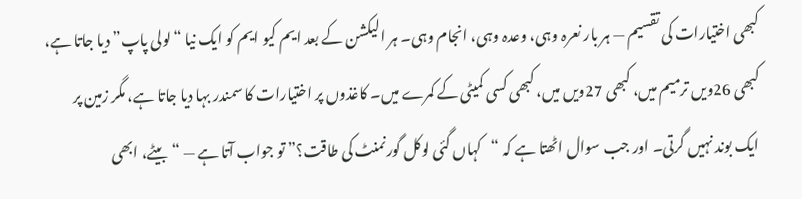کبھی اختیارات کی تقسیم — ہر بار نعرہ وہی، وعدہ وہی، انجام وہی۔ ہر الیکشن کے بعد ایم کیو ایم کو ایک نیا “لولی پاپ” دیا جاتا ہے، کبھی 26ویں ترمیم میں، کبھی 27ویں میں، کبھی کسی کمیٹی کے کمرے میں۔ کاغذوں پر اختیارات کا سمندر بہا دیا جاتا ہے، مگر زمین پر ایک بوند نہیں گرتی۔ اور جب سوال اٹھتا ہے کہ “کہاں گئی لوکل گورنمنٹ کی طاقت؟” تو جواب آتا ہے — “بیٹے، ابھی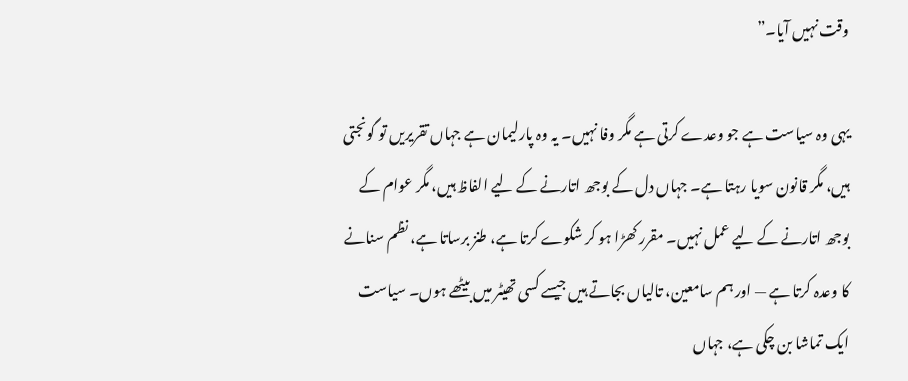وقت نہیں آیا۔”

یہی وہ سیاست ہے جو وعدے کرتی ہے مگر وفا نہیں۔ یہ وہ پارلیمان ہے جہاں تقریریں تو گونجتی ہیں، مگر قانون سویا رہتا ہے۔ جہاں دل کے بوجھ اتارنے کے لیے الفاظ ہیں، مگر عوام کے بوجھ اتارنے کے لیے عمل نہیں۔ مقرر کھڑا ہو کر شکوے کرتا ہے، طنز برساتا ہے، نظم سنانے کا وعدہ کرتا ہے — اور ہم سامعین، تالیاں بجاتے ہیں جیسے کسی تھیٹر میں بیٹھے ہوں۔ سیاست ایک تماشا بن چکی ہے، جہاں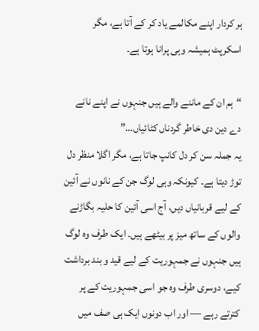ہر کردار اپنے مکالمے یاد کر کے آتا ہے، مگر اسکرپٹ ہمیشہ وہی پرانا ہوتا ہے۔

“ہم ان کے ماننے والے ہیں جنہوں نے اپنے نانے دے دین دی خاطر گردناں کٹائیاں…”
یہ جملہ سن کر دل کانپ جاتا ہے، مگر اگلا منظر دل توڑ دیتا ہے۔ کیونکہ وہی لوگ جن کے نانوں نے آئین کے لیے قربانیاں دیں، آج اسی آئین کا حلیہ بگاڑنے والوں کے ساتھ میز پر بیٹھے ہیں۔ ایک طرف وہ لوگ ہیں جنہوں نے جمہوریت کے لیے قید و بند برداشت کیے، دوسری طرف وہ جو اسی جمہوریت کے پر کترتے رہے — اور اب دونوں ایک ہی صف میں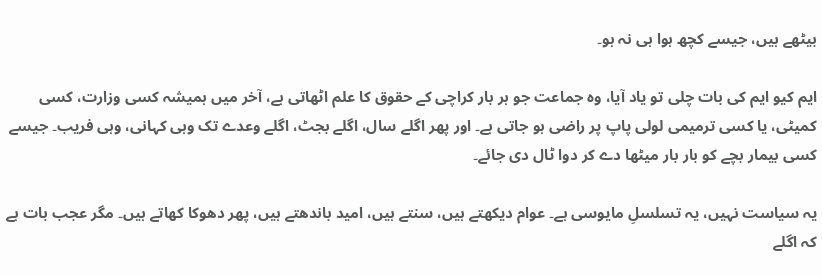بیٹھے ہیں، جیسے کچھ ہوا ہی نہ ہو۔

ایم کیو ایم کی بات چلی تو یاد آیا، وہ جماعت جو ہر بار کراچی کے حقوق کا علم اٹھاتی ہے، آخر میں ہمیشہ کسی وزارت، کسی کمیٹی، یا کسی ترمیمی لولی پاپ پر راضی ہو جاتی ہے۔ اور پھر اگلے سال، اگلے بجٹ، اگلے وعدے تک وہی کہانی، وہی فریب۔ جیسے کسی بیمار بچے کو بار بار میٹھا دے کر دوا ٹال دی جائے۔

یہ سیاست نہیں، یہ تسلسلِ مایوسی ہے۔ عوام دیکھتے ہیں، سنتے ہیں، امید باندھتے ہیں، پھر دھوکا کھاتے ہیں۔ مگر عجب بات ہے کہ اگلے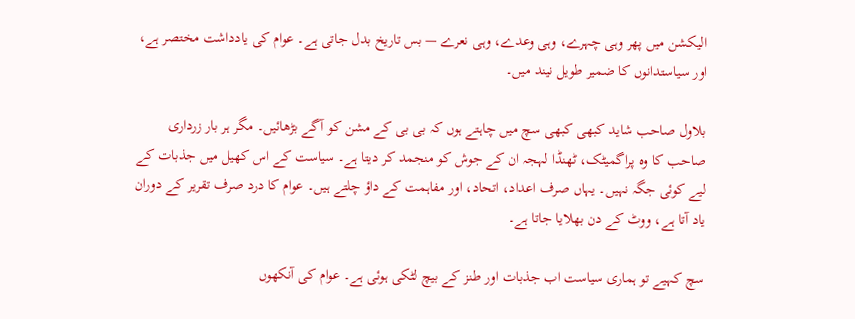الیکشن میں پھر وہی چہرے، وہی وعدے، وہی نعرے — بس تاریخ بدل جاتی ہے۔ عوام کی یادداشت مختصر ہے، اور سیاستدانوں کا ضمیر طویل نیند میں۔

بلاول صاحب شاید کبھی کبھی سچ میں چاہتے ہوں کہ بی بی کے مشن کو آگے بڑھائیں۔ مگر ہر بار زرداری صاحب کا وہ پراگمیٹک، ٹھنڈا لہجہ ان کے جوش کو منجمد کر دیتا ہے۔ سیاست کے اس کھیل میں جذبات کے لیے کوئی جگہ نہیں۔ یہاں صرف اعداد، اتحاد، اور مفاہمت کے داؤ چلتے ہیں۔ عوام کا درد صرف تقریر کے دوران یاد آتا ہے، ووٹ کے دن بھلایا جاتا ہے۔

سچ کہیے تو ہماری سیاست اب جذبات اور طنز کے بیچ لٹکی ہوئی ہے۔ عوام کی آنکھوں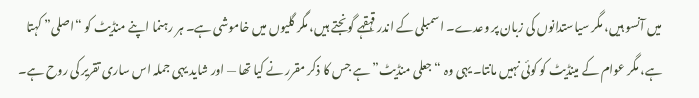میں آنسو ہیں، مگر سیاستدانوں کی زبان پر وعدے۔ اسمبلی کے اندر قہقہے گونجتے ہیں، مگر گلیوں میں خاموشی ہے۔ ہر رہنما اپنے منڈیٹ کو “اصلی” کہتا ہے، مگر عوام کے مینڈیٹ کو کوئی نہیں مانتا۔ یہی وہ “جعلی منڈیٹ” ہے جس کا ذکر مقرر نے کیا تھا — اور شاید یہی جملہ اس ساری تقریر کی روح ہے۔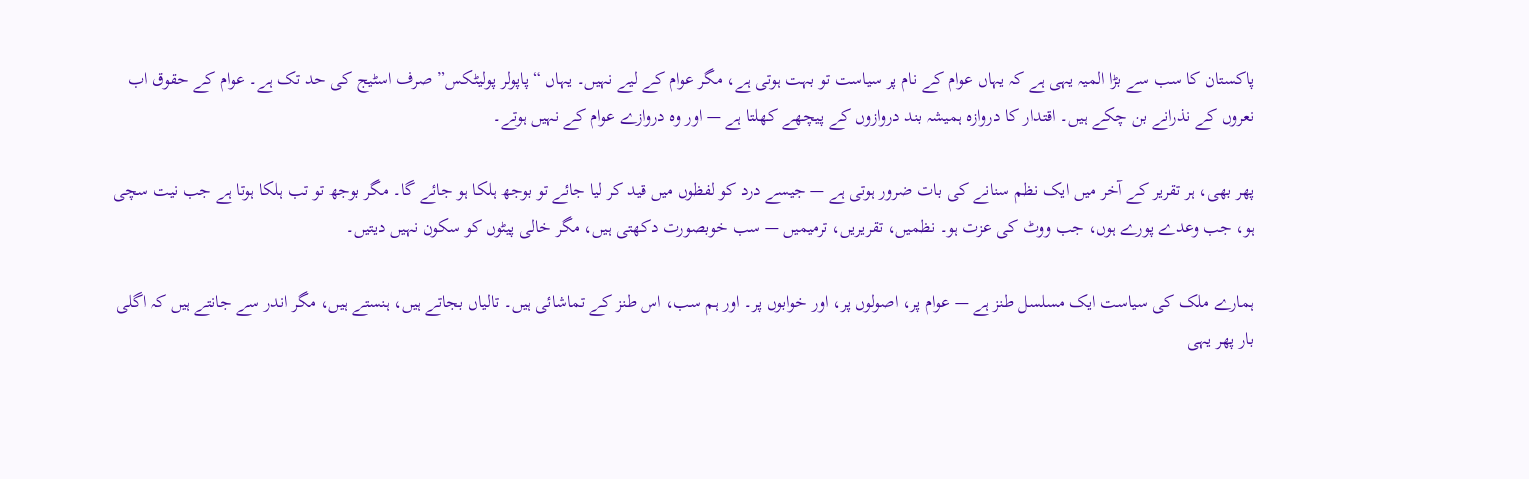پاکستان کا سب سے بڑا المیہ یہی ہے کہ یہاں عوام کے نام پر سیاست تو بہت ہوتی ہے، مگر عوام کے لیے نہیں۔ یہاں “پاپولر پولیٹکس” صرف اسٹیج کی حد تک ہے۔ عوام کے حقوق اب نعروں کے نذرانے بن چکے ہیں۔ اقتدار کا دروازہ ہمیشہ بند دروازوں کے پیچھے کھلتا ہے — اور وہ دروازے عوام کے نہیں ہوتے۔

پھر بھی، ہر تقریر کے آخر میں ایک نظم سنانے کی بات ضرور ہوتی ہے — جیسے درد کو لفظوں میں قید کر لیا جائے تو بوجھ ہلکا ہو جائے گا۔ مگر بوجھ تو تب ہلکا ہوتا ہے جب نیت سچی ہو، جب وعدے پورے ہوں، جب ووٹ کی عزت ہو۔ نظمیں، تقریریں، ترمیمیں — سب خوبصورت دکھتی ہیں، مگر خالی پیٹوں کو سکون نہیں دیتیں۔

ہمارے ملک کی سیاست ایک مسلسل طنز ہے — عوام پر، اصولوں پر، اور خوابوں پر۔ اور ہم سب، اس طنز کے تماشائی ہیں۔ تالیاں بجاتے ہیں، ہنستے ہیں، مگر اندر سے جانتے ہیں کہ اگلی بار پھر یہی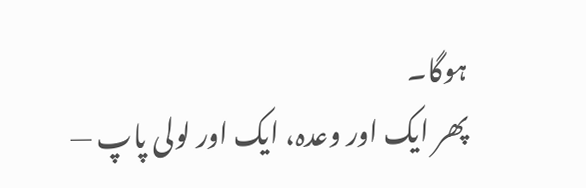ہوگا۔
پھر ایک اور وعدہ، ایک اور لولی پاپ —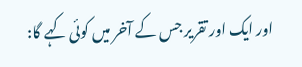اور ایک اور تقریر جس کے آخر میں کوئی کہے گا: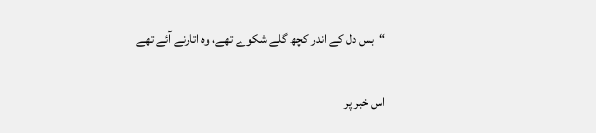“بس دل کے اندر کچھ گلے شکوے تھے، وہ اتارنے آئے تھے

اس خبر پر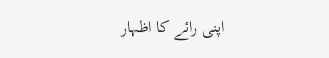اپنی رائے کا اظہار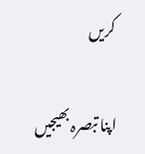کریں

اپنا تبصرہ بھیجیں